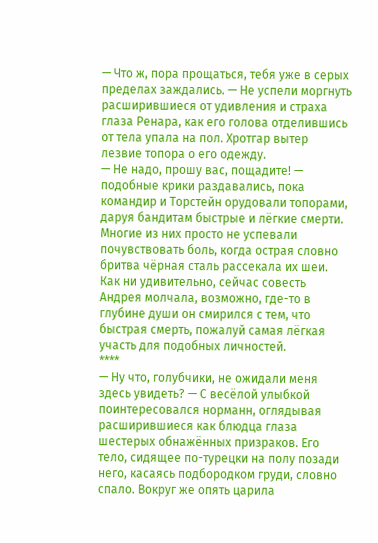— Что ж, пора прощаться, тебя уже в серых пределах заждались. — Не успели моргнуть расширившиеся от удивления и страха глаза Ренара, как его голова отделившись от тела упала на пол. Хротгар вытер лезвие топора о его одежду.
— Не надо, прошу вас, пощадите! — подобные крики раздавались, пока командир и Торстейн орудовали топорами, даруя бандитам быстрые и лёгкие смерти. Многие из них просто не успевали почувствовать боль, когда острая словно бритва чёрная сталь рассекала их шеи. Как ни удивительно, сейчас совесть Андрея молчала, возможно, где-то в глубине души он смирился с тем, что быстрая смерть, пожалуй самая лёгкая участь для подобных личностей.
****
— Ну что, голубчики, не ожидали меня здесь увидеть? — С весёлой улыбкой поинтересовался норманн, оглядывая расширившиеся как блюдца глаза шестерых обнажённых призраков. Его тело, сидящее по-турецки на полу позади него, касаясь подбородком груди, словно спало. Вокруг же опять царила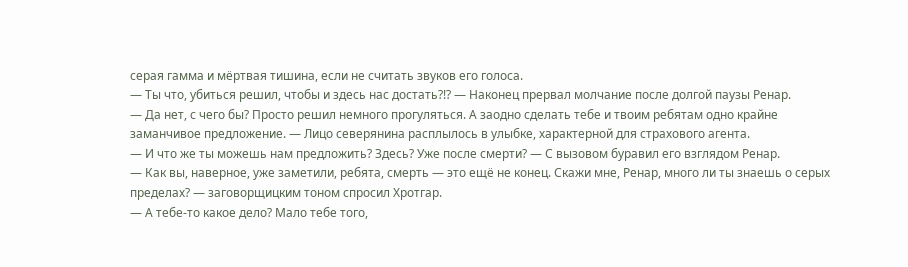серая гамма и мёртвая тишина, если не считать звуков его голоса.
— Ты что, убиться решил, чтобы и здесь нас достать?!? — Наконец прервал молчание после долгой паузы Ренар.
— Да нет, с чего бы? Просто решил немного прогуляться. А заодно сделать тебе и твоим ребятам одно крайне заманчивое предложение. — Лицо северянина расплылось в улыбке, характерной для страхового агента.
— И что же ты можешь нам предложить? Здесь? Уже после смерти? — С вызовом буравил его взглядом Ренар.
— Как вы, наверное, уже заметили, ребята, смерть — это ещё не конец. Скажи мне, Ренар, много ли ты знаешь о серых пределах? — заговорщицким тоном спросил Хротгар.
— А тебе-то какое дело? Мало тебе того,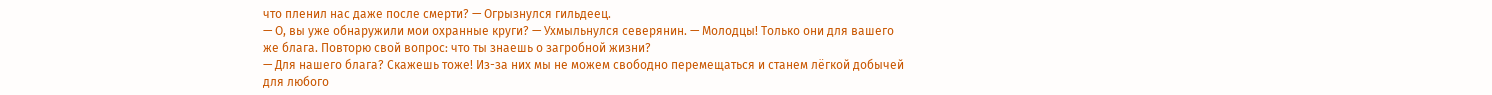что пленил нас даже после смерти? — Огрызнулся гильдеец.
— О, вы уже обнаружили мои охранные круги? — Ухмыльнулся северянин. — Молодцы! Только они для вашего же блага. Повторю свой вопрос: что ты знаешь о загробной жизни?
— Для нашего блага? Скажешь тоже! Из-за них мы не можем свободно перемещаться и станем лёгкой добычей для любого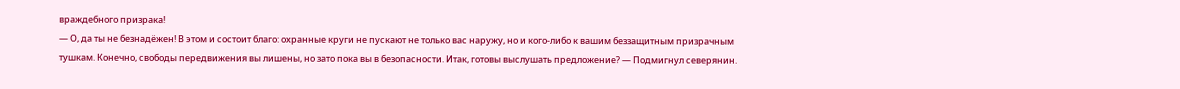враждебного призрака!
— О, да ты не безнадёжен! В этом и состоит благо: охранные круги не пускают не только вас наружу, но и кого-либо к вашим беззащитным призрачным тушкам. Конечно, свободы передвижения вы лишены, но зато пока вы в безопасности. Итак, готовы выслушать предложение? — Подмигнул северянин.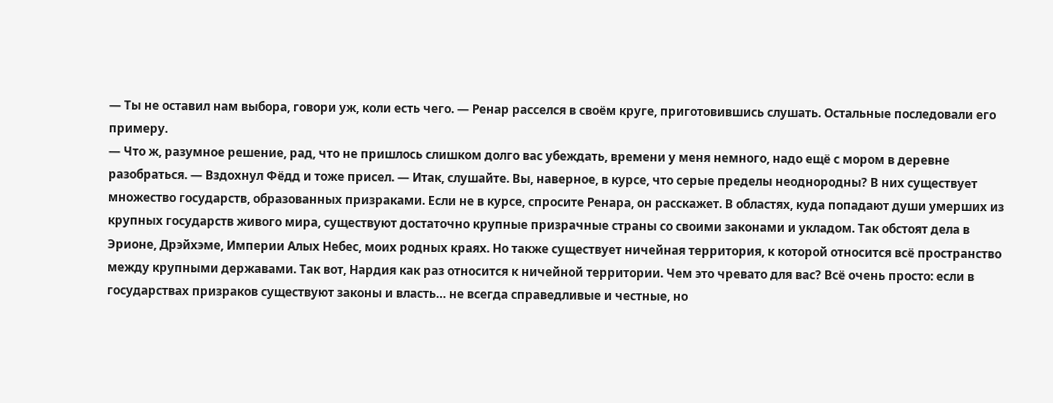— Ты не оставил нам выбора, говори уж, коли есть чего. — Ренар расселся в своём круге, приготовившись слушать. Остальные последовали его примеру.
— Что ж, разумное решение, рад, что не пришлось слишком долго вас убеждать, времени у меня немного, надо ещё с мором в деревне разобраться. — Вздохнул Фёдд и тоже присел. — Итак, слушайте. Вы, наверное, в курсе, что серые пределы неоднородны? В них существует множество государств, образованных призраками. Если не в курсе, спросите Ренара, он расскажет. В областях, куда попадают души умерших из крупных государств живого мира, существуют достаточно крупные призрачные страны со своими законами и укладом. Так обстоят дела в Эрионе, Дрэйхэме, Империи Алых Небес, моих родных краях. Но также существует ничейная территория, к которой относится всё пространство между крупными державами. Так вот, Нардия как раз относится к ничейной территории. Чем это чревато для вас? Всё очень просто: если в государствах призраков существуют законы и власть… не всегда справедливые и честные, но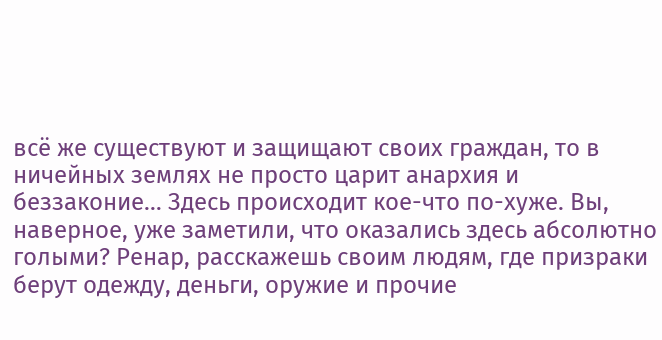всё же существуют и защищают своих граждан, то в ничейных землях не просто царит анархия и беззаконие… Здесь происходит кое-что по-хуже. Вы, наверное, уже заметили, что оказались здесь абсолютно голыми? Ренар, расскажешь своим людям, где призраки берут одежду, деньги, оружие и прочие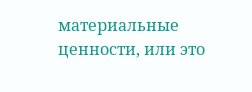материальные ценности, или это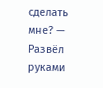сделать мне? — Развёл руками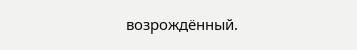возрождённый.